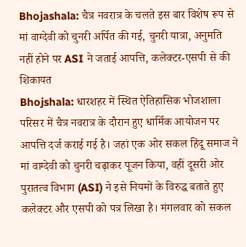Bhojashala: चैत्र नवरात्र के चलते इस बार विशेष रूप से मां वाग्देवी को चुनरी अर्पित की गई, चुनरी यात्रा, अनुमति नहीं होने पर ASI ने जताई आपत्ति, कलेक्टर-एसपी से की शिकायत
Bhojshala: धारशहर में स्थित ऐतिहासिक भोजशाला परिसर में चैत्र नवरात्र के दौरान हुए धार्मिक आयोजन पर आपत्ति दर्ज कराई गई है। जहां एक ओर सकल हिंदू समाज ने मां वाग्देवी को चुनरी चढ़ाकर पूजन किया, वहीं दूसरी ओर पुरातत्व विभाग (ASI) ने इसे नियमों के विरुद्ध बताते हुए कलेक्टर और एसपी को पत्र लिखा है। मंगलवार को सकल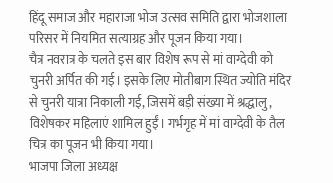हिंदू समाज और महाराजा भोज उत्सव समिति द्वारा भोजशाला परिसर में नियमित सत्याग्रह और पूजन किया गया।
चैत्र नवरात्र के चलते इस बार विशेष रूप से मां वाग्देवी को चुनरी अर्पित की गई। इसके लिए मोतीबाग स्थित ज्योति मंदिर से चुनरी यात्रा निकाली गई, जिसमें बड़ी संख्या में श्रद्धालु, विशेषकर महिलाएं शामिल हुईं। गर्भगृह में मां वाग्देवी के तैल चित्र का पूजन भी किया गया।
भाजपा जिला अध्यक्ष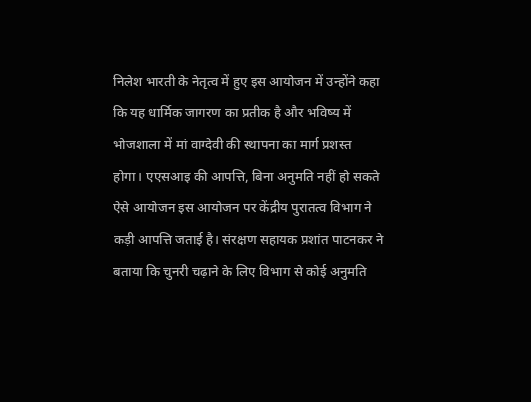निलेश भारती के नेतृत्व में हुए इस आयोजन में उन्होंने कहा कि यह धार्मिक जागरण का प्रतीक है और भविष्य में भोजशाला में मां वाग्देवी की स्थापना का मार्ग प्रशस्त होगा। एएसआइ की आपत्ति, बिना अनुमति नहीं हो सकते ऐसे आयोजन इस आयोजन पर केंद्रीय पुरातत्व विभाग ने कड़ी आपत्ति जताई है। संरक्षण सहायक प्रशांत पाटनकर ने बताया कि चुनरी चढ़ाने के लिए विभाग से कोई अनुमति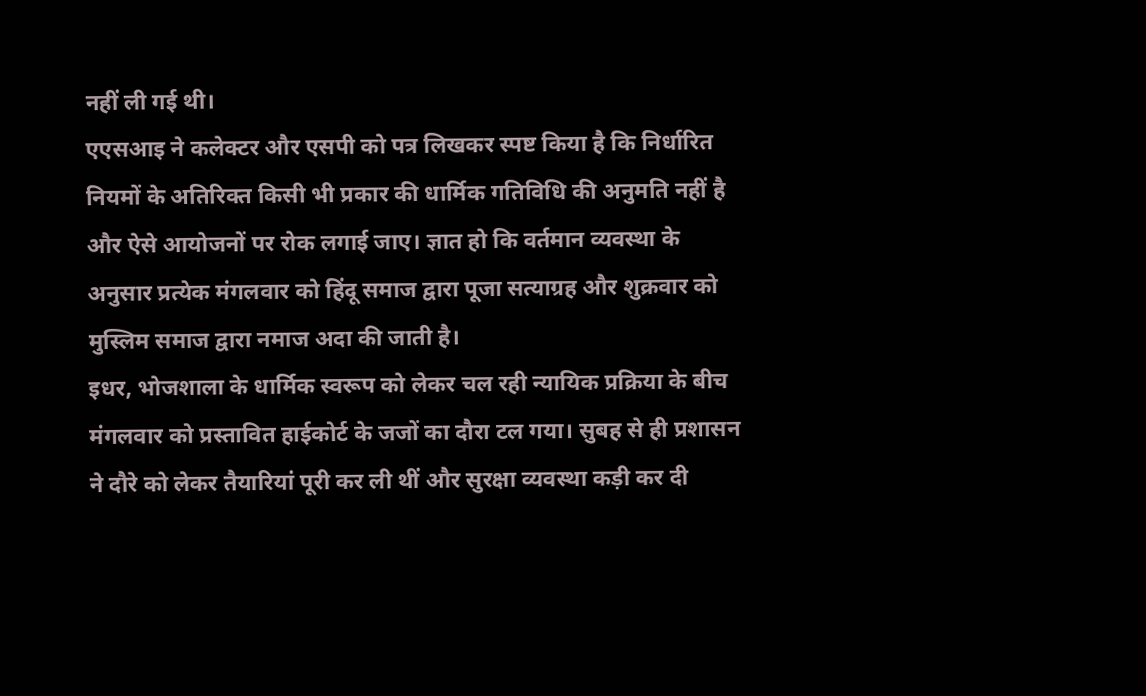नहीं ली गई थी।
एएसआइ ने कलेक्टर और एसपी को पत्र लिखकर स्पष्ट किया है कि निर्धारित नियमों के अतिरिक्त किसी भी प्रकार की धार्मिक गतिविधि की अनुमति नहीं है और ऐसे आयोजनों पर रोक लगाई जाए। ज्ञात हो कि वर्तमान व्यवस्था के अनुसार प्रत्येक मंगलवार को हिंदू समाज द्वारा पूजा सत्याग्रह और शुक्रवार को मुस्लिम समाज द्वारा नमाज अदा की जाती है।
इधर, भोजशाला के धार्मिक स्वरूप को लेकर चल रही न्यायिक प्रक्रिया के बीच मंगलवार को प्रस्तावित हाईकोर्ट के जजों का दौरा टल गया। सुबह से ही प्रशासन ने दौरे को लेकर तैयारियां पूरी कर ली थीं और सुरक्षा व्यवस्था कड़ी कर दी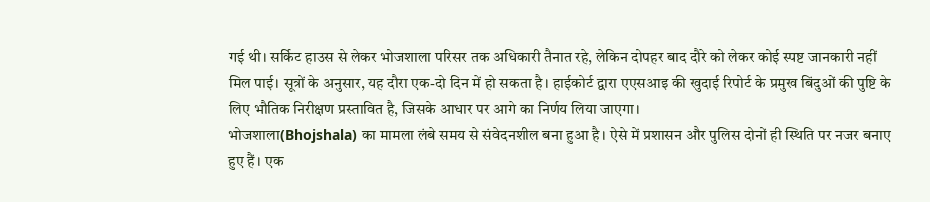गई थी। सर्किट हाउस से लेकर भोजशाला परिसर तक अधिकारी तैनात रहे, लेकिन दोपहर बाद दौरे को लेकर कोई स्पष्ट जानकारी नहीं मिल पाई। सूत्रों के अनुसार, यह दौरा एक-दो दिन में हो सकता है। हाईकोर्ट द्वारा एएसआइ की खुदाई रिपोर्ट के प्रमुख बिंदुओं की पुष्टि के लिए भौतिक निरीक्षण प्रस्तावित है, जिसके आधार पर आगे का निर्णय लिया जाएगा।
भोजशाला(Bhojshala) का मामला लंबे समय से संवेदनशील बना हुआ है। ऐसे में प्रशासन और पुलिस दोनों ही स्थिति पर नजर बनाए हुए हैं। एक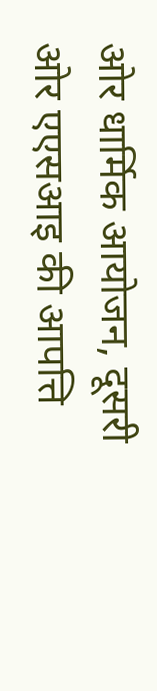ओर धार्मिक आयोजन, दूसरी ओर एएसआइ की आपत्ति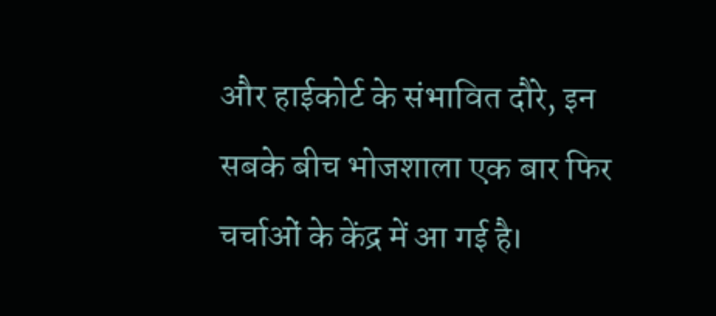और हाईकोर्ट के संभावित दौरे, इन सबके बीच भोजशाला एक बार फिर चर्चाओं के केंद्र में आ गई है।